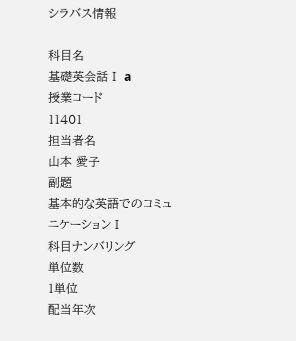シラバス情報

科目名
基礎英会話Ⅰ a
授業コード
11401
担当者名
山本 愛子
副題
基本的な英語でのコミュニケーションⅠ
科目ナンバリング
単位数
1単位
配当年次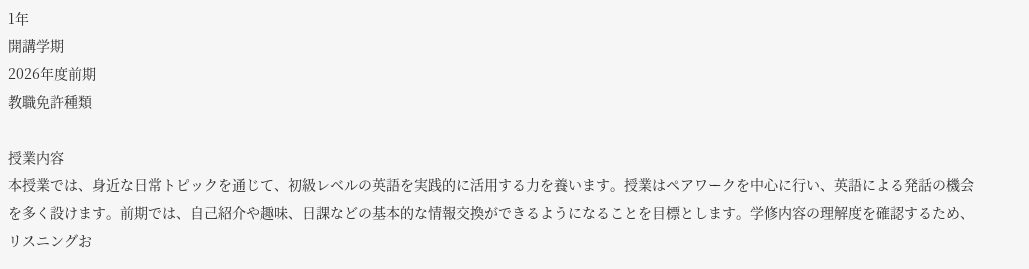1年
開講学期
2026年度前期
教職免許種類

授業内容
本授業では、身近な日常トピックを通じて、初級レベルの英語を実践的に活用する力を養います。授業はペアワークを中心に行い、英語による発話の機会を多く設けます。前期では、自己紹介や趣味、日課などの基本的な情報交換ができるようになることを目標とします。学修内容の理解度を確認するため、リスニングお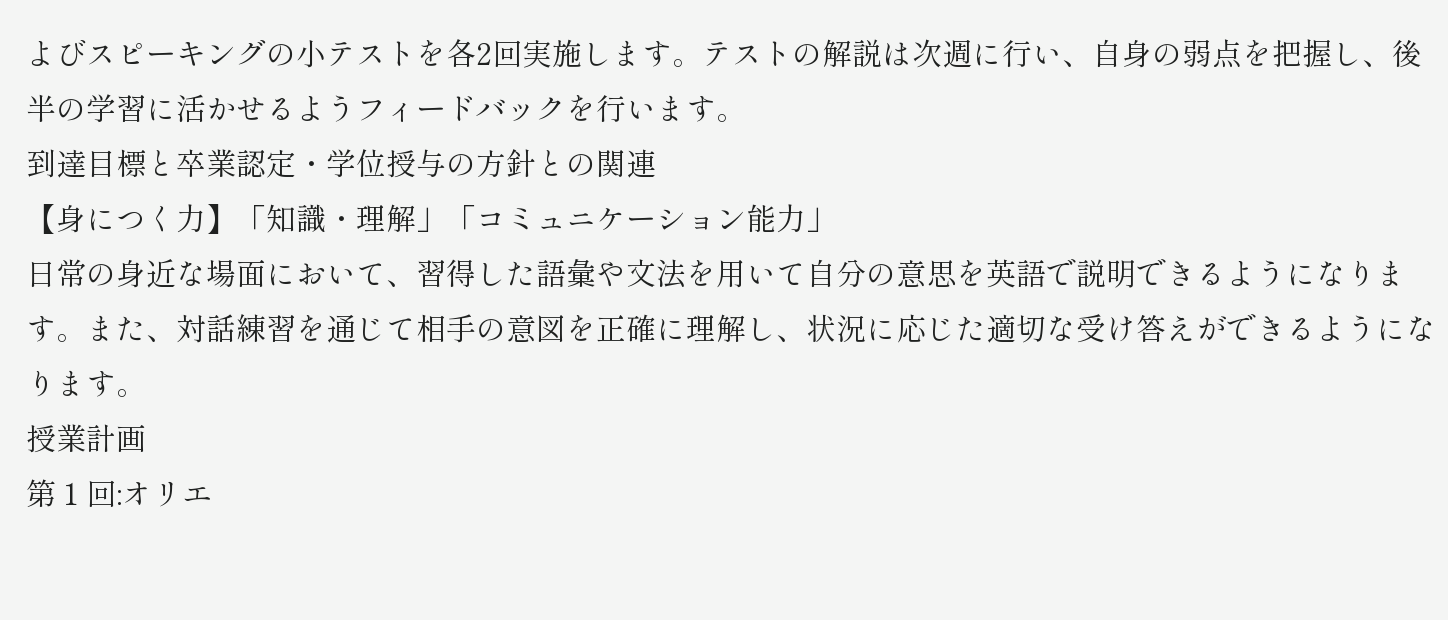よびスピーキングの小テストを各2回実施します。テストの解説は次週に行い、自身の弱点を把握し、後半の学習に活かせるようフィードバックを行います。
到達目標と卒業認定・学位授与の方針との関連
【身につく力】「知識・理解」「コミュニケーション能力」
日常の身近な場面において、習得した語彙や文法を用いて自分の意思を英語で説明できるようになります。また、対話練習を通じて相手の意図を正確に理解し、状況に応じた適切な受け答えができるようになります。
授業計画
第 1 回:オリエ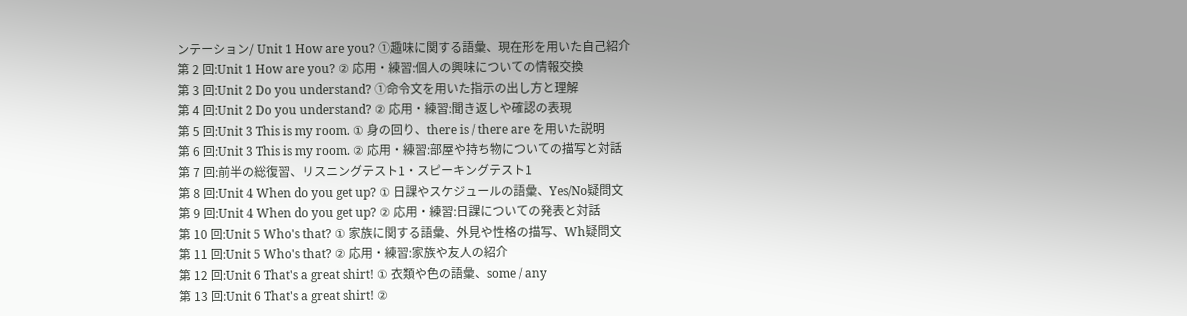ンテーション/ Unit 1 How are you? ①趣味に関する語彙、現在形を用いた自己紹介
第 2 回:Unit 1 How are you? ② 応用・練習:個人の興味についての情報交換
第 3 回:Unit 2 Do you understand? ①命令文を用いた指示の出し方と理解
第 4 回:Unit 2 Do you understand? ② 応用・練習:聞き返しや確認の表現
第 5 回:Unit 3 This is my room. ① 身の回り、there is / there are を用いた説明
第 6 回:Unit 3 This is my room. ② 応用・練習:部屋や持ち物についての描写と対話
第 7 回:前半の総復習、リスニングテスト1・スピーキングテスト1
第 8 回:Unit 4 When do you get up? ① 日課やスケジュールの語彙、Yes/No疑問文
第 9 回:Unit 4 When do you get up? ② 応用・練習:日課についての発表と対話
第 10 回:Unit 5 Who's that? ① 家族に関する語彙、外見や性格の描写、Wh疑問文
第 11 回:Unit 5 Who's that? ② 応用・練習:家族や友人の紹介
第 12 回:Unit 6 That's a great shirt! ① 衣類や色の語彙、some / any
第 13 回:Unit 6 That's a great shirt! ②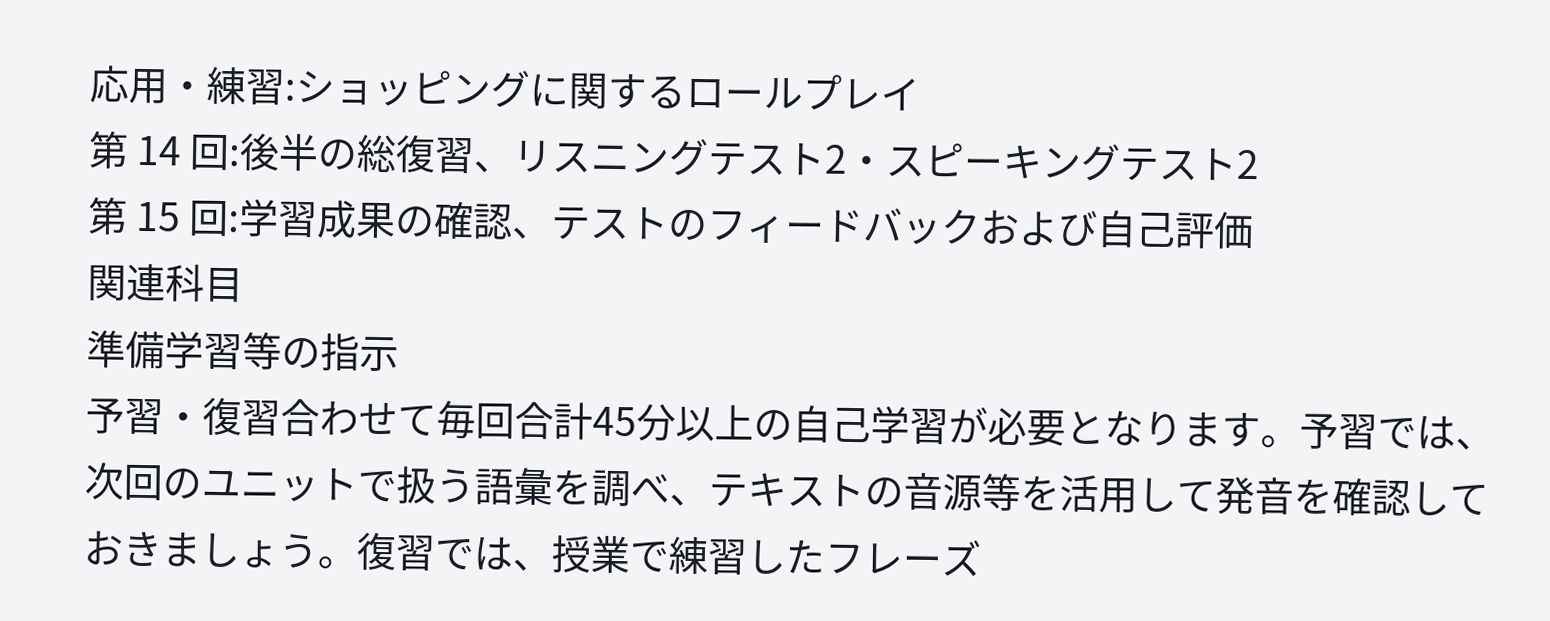応用・練習:ショッピングに関するロールプレイ
第 14 回:後半の総復習、リスニングテスト2・スピーキングテスト2
第 15 回:学習成果の確認、テストのフィードバックおよび自己評価
関連科目
準備学習等の指示
予習・復習合わせて毎回合計45分以上の自己学習が必要となります。予習では、次回のユニットで扱う語彙を調べ、テキストの音源等を活用して発音を確認しておきましょう。復習では、授業で練習したフレーズ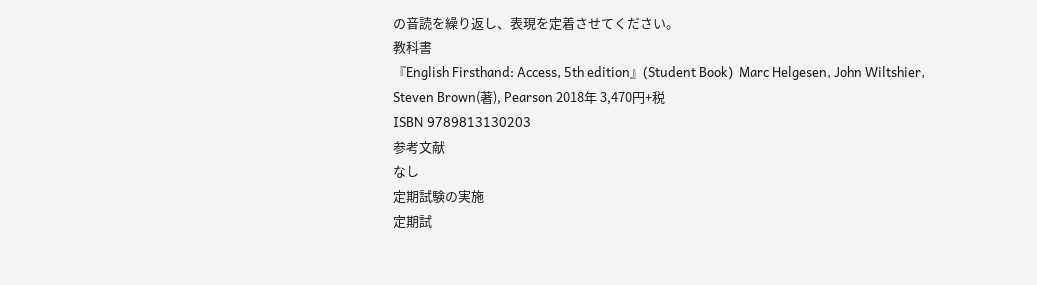の音読を繰り返し、表現を定着させてください。
教科書
『English Firsthand: Access, 5th edition』(Student Book)  Marc Helgesen, John Wiltshier, Steven Brown(著), Pearson 2018年 3,470円+税
ISBN 9789813130203
参考文献
なし
定期試験の実施
定期試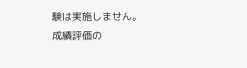験は実施しません。
成績評価の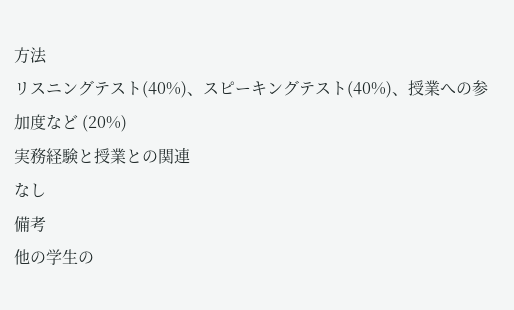方法
リスニングテスト(40%)、スピーキングテスト(40%)、授業への参加度など (20%)
実務経験と授業との関連
なし
備考
他の学生の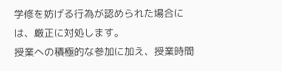学修を妨げる行為が認められた場合には、厳正に対処します。
授業への積極的な参加に加え、授業時間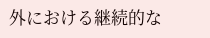外における継続的な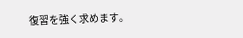復習を強く求めます。